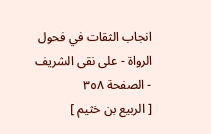انجاب الثقات في فحول الرواة - علی نقی الشریف - الصفحة ٣٥٨
[ الربيع بن خثيم ]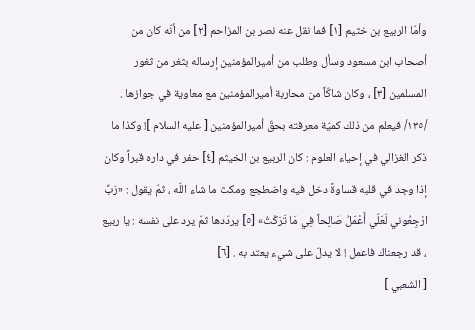وأمّا الربيع بن خثيم [١] فما نقل عنه نصر بن المزاحم [٢] من أنّه كان من أصحاب ابن مسعود وسأل وطلب من أميرالمؤمنين إرساله بثغر من ثغور المسلمين [٣] ، وكان شاكّاً من محاربة أميرالمؤمنين مع معاوية في جوازها . /١٣٥/ فيعلم من ذلك كميّة معرفته بحقّ أميرالمؤمنين [ عليه السلام ]! وكذا ما ذكر الغزالي في إحياء العلوم : كان الربيع بن الخيثم [٤] حفر في داره قبراً وكان إذا وجد في قلبه قساوةً دخل فيه واضطجع ومكث ما شاء اللّه ، ثمّ يقول : «رَبِّ ارْجِعُوني لَعَلّي أَعْمَلُ صَالِحاً فِي مَا تَرَكْتُ» [٥] يردّدها ثمّ يرد على نفسه : يا ربيع ، قد رجعناك فاعمل ! لا يدلّ على شيء يعتد به . [٦]
[ الشعبي ]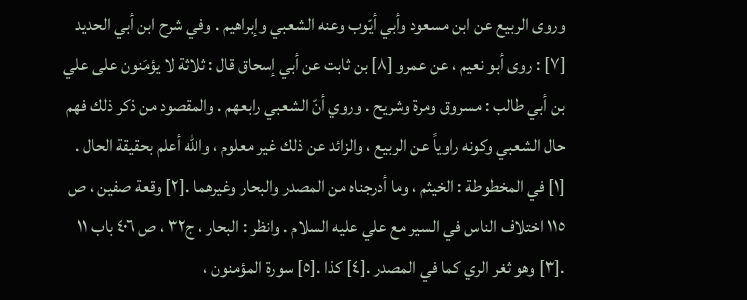وروى الربيع عن ابن مسعود وأبي أيّوب وعنه الشعبي وإبراهيم . وفي شرح ابن أبي الحديد [٧] : روى أبو نعيم ، عن عمرو [٨] بن ثابت عن أبي إسحاق قال : ثلاثة لا يؤمَنون على علي بن أبي طالب : مسروق ومرة وشريح . وروي أنّ الشعبي رابعهم . والمقصود من ذكر ذلك فهم حال الشعبي وكونه راوياً عن الربيع ، والزائد عن ذلك غير معلوم ، واللّه أعلم بحقيقة الحال .
[١] في المخطوطة : الخيثم ، وما أدرجناه من المصدر والبحار وغيرهما .[٢] وقعة صفين ، ص ١١٥ اختلاف الناس في السير مع علي عليه السلام . وانظر : البحار ، ج٣٢ ، ص ٤٠٦ باب ١١ .[٣] وهو ثغر الري كما في المصدر .[٤] كذا .[٥] سورة المؤمنون ،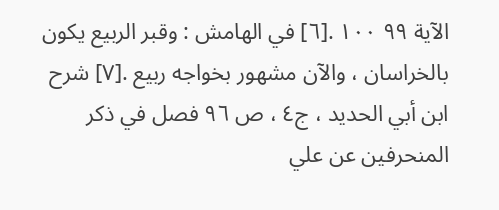الآية ٩٩ ١٠٠ .[٦] في الهامش : وقبر الربيع يكون بالخراسان ، والآن مشهور بخواجه ربيع .[٧] شرح ابن أبي الحديد ، ج٤ ، ص ٩٦ فصل في ذكر المنحرفين عن علي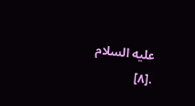عليه السلام .[٨]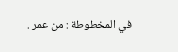في المخطوطة : من عمر .